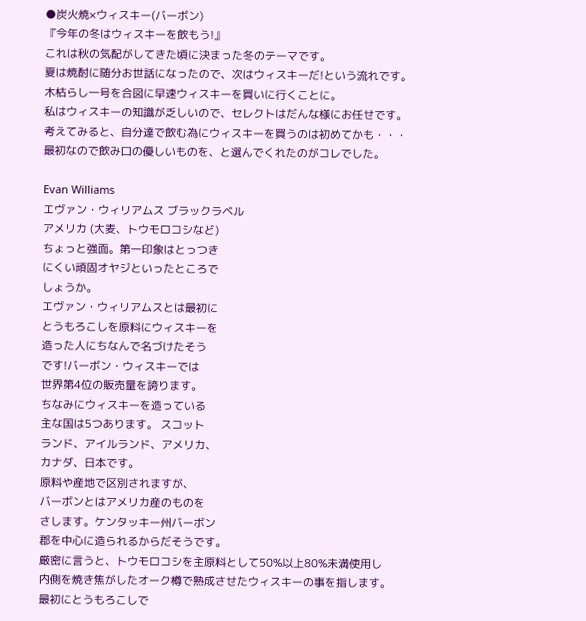●炭火焼×ウィスキー(バーボン)
『今年の冬はウィスキーを飲もう!』
これは秋の気配がしてきた頃に決まった冬のテーマです。
夏は焼酎に随分お世話になったので、次はウィスキーだ!という流れです。
木枯らし一号を合図に早速ウィスキーを買いに行くことに。
私はウィスキーの知識が乏しいので、セレクトはだんな様にお任せです。
考えてみると、自分達で飲む為にウィスキーを買うのは初めてかも・・・
最初なので飲み口の優しいものを、と選んでくれたのがコレでした。

Evan Williams
エヴァン・ウィリアムス ブラックラベル
アメリカ (大麦、トウモロコシなど)
ちょっと強面。第一印象はとっつき
にくい頑固オヤジといったところで
しょうか。
エヴァン・ウィリアムスとは最初に
とうもろこしを原料にウィスキーを
造った人にちなんで名づけたそう
です!バーボン・ウィスキーでは
世界第4位の販売量を誇ります。
ちなみにウィスキーを造っている
主な国は5つあります。 スコット
ランド、アイルランド、アメリカ、
カナダ、日本です。
原料や産地で区別されますが、
バーボンとはアメリカ産のものを
さします。ケンタッキー州バーボン
郡を中心に造られるからだそうです。
厳密に言うと、トウモロコシを主原料として50%以上80%未満使用し
内側を焼き焦がしたオーク樽で熟成させたウィスキーの事を指します。
最初にとうもろこしで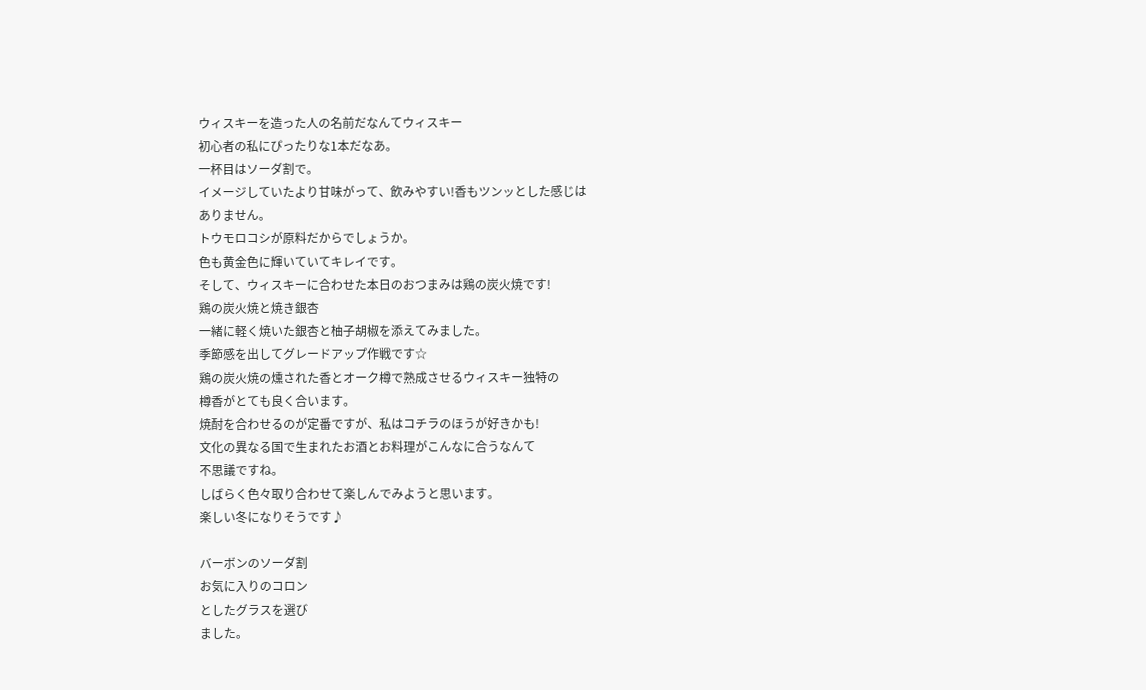ウィスキーを造った人の名前だなんてウィスキー
初心者の私にぴったりな1本だなあ。
一杯目はソーダ割で。
イメージしていたより甘味がって、飲みやすい!香もツンッとした感じは
ありません。
トウモロコシが原料だからでしょうか。
色も黄金色に輝いていてキレイです。
そして、ウィスキーに合わせた本日のおつまみは鶏の炭火焼です!
鶏の炭火焼と焼き銀杏
一緒に軽く焼いた銀杏と柚子胡椒を添えてみました。
季節感を出してグレードアップ作戦です☆
鶏の炭火焼の燻された香とオーク樽で熟成させるウィスキー独特の
樽香がとても良く合います。
焼酎を合わせるのが定番ですが、私はコチラのほうが好きかも!
文化の異なる国で生まれたお酒とお料理がこんなに合うなんて
不思議ですね。
しばらく色々取り合わせて楽しんでみようと思います。
楽しい冬になりそうです♪

バーボンのソーダ割
お気に入りのコロン
としたグラスを選び
ました。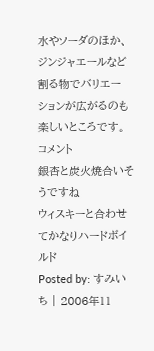水やソーダのほか、
ジンジャエールなど
割る物でバリエー
ションが広がるのも
楽しいところです。
コメント
銀杏と炭火焼合いそうですね
ウィスキーと合わせてかなりハードボイルド
Posted by: すみいち | 2006年11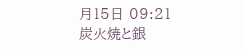月15日 09:21
炭火焼と銀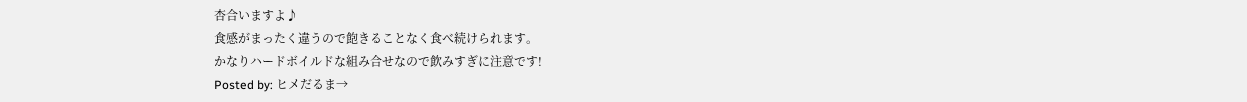杏合いますよ♪
食感がまったく違うので飽きることなく食べ続けられます。
かなりハードボイルドな組み合せなので飲みすぎに注意です!
Posted by: ヒメだるま→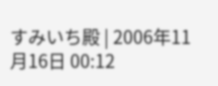すみいち殿 | 2006年11月16日 00:12